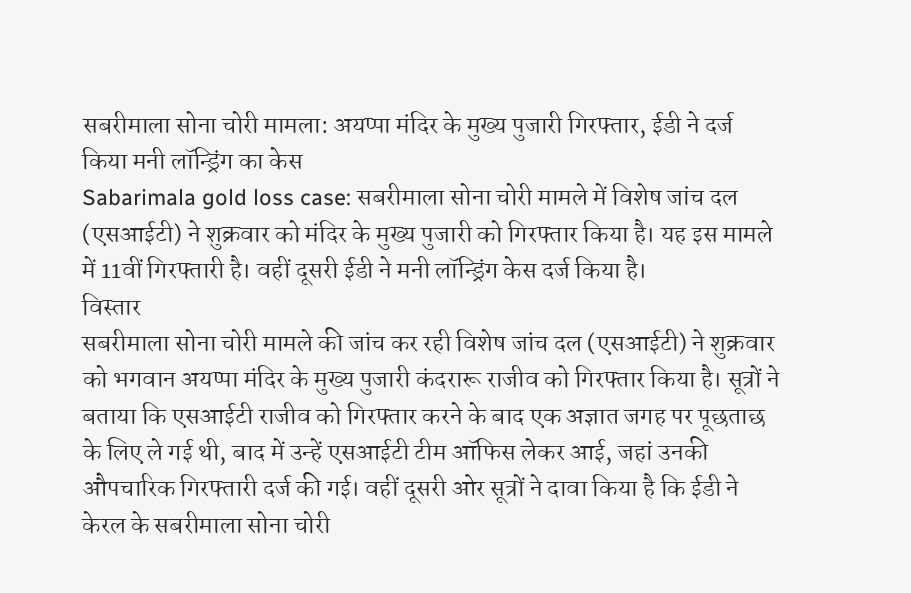सबरीमाला सोना चोरी मामला: अयप्पा मंदिर के मुख्य पुजारी गिरफ्तार, ईडी ने दर्ज किया मनी लॉन्ड्रिंग का केस
Sabarimala gold loss case: सबरीमाला सोना चोरी मामले में विशेष जांच दल (एसआईटी) ने शुक्रवार को मंदिर के मुख्य पुजारी को गिरफ्तार किया है। यह इस मामले में 11वीं गिरफ्तारी है। वहीं दूसरी ईडी ने मनी लॉन्ड्रिंग केस दर्ज किया है।
विस्तार
सबरीमाला सोना चोरी मामले की जांच कर रही विशेष जांच दल (एसआईटी) ने शुक्रवार को भगवान अयप्पा मंदिर के मुख्य पुजारी कंदरारू राजीव को गिरफ्तार किया है। सूत्रों ने बताया कि एसआईटी राजीव को गिरफ्तार करने के बाद एक अज्ञात जगह पर पूछताछ के लिए ले गई थी, बाद में उन्हें एसआईटी टीम ऑफिस लेकर आई, जहां उनकी औपचारिक गिरफ्तारी दर्ज की गई। वहीं दूसरी ओर सूत्रों ने दावा किया है कि ईडी ने केरल के सबरीमाला सोना चोरी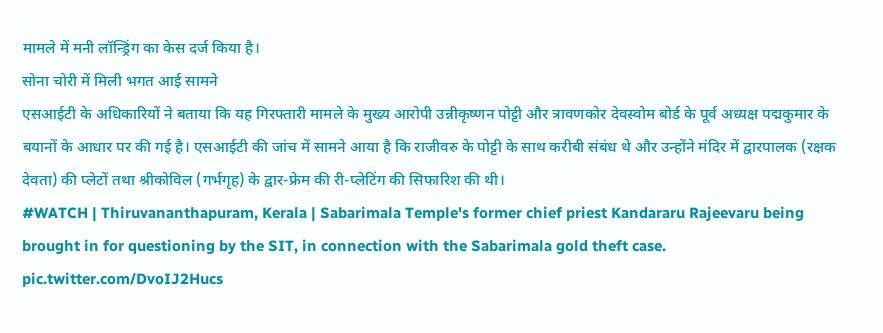मामले में मनी लॉन्ड्रिंग का केस दर्ज किया है।
सोना चोरी में मिली भगत आई सामने
एसआईटी के अधिकारियों ने बताया कि यह गिरफ्तारी मामले के मुख्य आरोपी उन्नीकृष्णन पोट्टी और त्रावणकोर देवस्वोम बोर्ड के पूर्व अध्यक्ष पद्मकुमार के बयानों के आधार पर की गई है। एसआईटी की जांच में सामने आया है कि राजीवरु के पोट्टी के साथ करीबी संबंध थे और उन्होंने मंदिर में द्वारपालक (रक्षक देवता) की प्लेटों तथा श्रीकोविल (गर्भगृह) के द्वार-फ्रेम की री-प्लेटिंग की सिफारिश की थी।
#WATCH | Thiruvananthapuram, Kerala | Sabarimala Temple's former chief priest Kandararu Rajeevaru being brought in for questioning by the SIT, in connection with the Sabarimala gold theft case. pic.twitter.com/DvoIJ2Hucs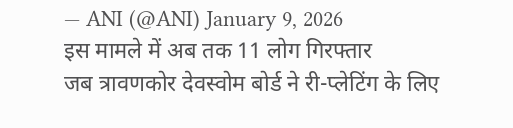— ANI (@ANI) January 9, 2026
इस मामले में अब तक 11 लोग गिरफ्तार
जब त्रावणकोर देवस्वोम बोर्ड ने री-प्लेटिंग के लिए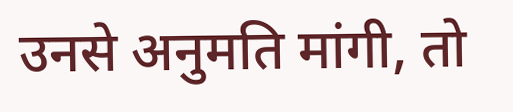उनसे अनुमति मांगी, तो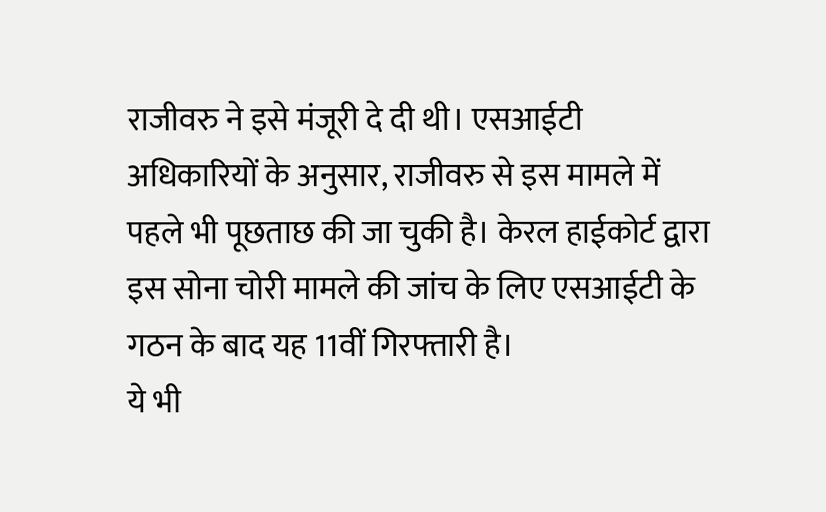राजीवरु ने इसे मंजूरी दे दी थी। एसआईटी अधिकारियों के अनुसार, राजीवरु से इस मामले में पहले भी पूछताछ की जा चुकी है। केरल हाईकोर्ट द्वारा इस सोना चोरी मामले की जांच के लिए एसआईटी के गठन के बाद यह 11वीं गिरफ्तारी है।
ये भी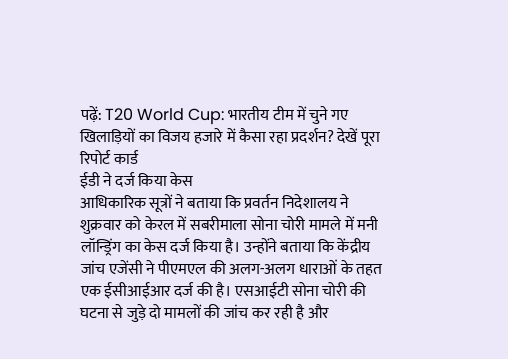पढ़ें: T20 World Cup: भारतीय टीम में चुने गए खिलाड़ियों का विजय हजारे में कैसा रहा प्रदर्शन? देखें पूरा रिपोर्ट कार्ड
ईडी ने दर्ज किया केस
आधिकारिक सूत्रों ने बताया कि प्रवर्तन निदेशालय ने शुक्रवार को केरल में सबरीमाला सोना चोरी मामले में मनी लॉन्ड्रिंग का केस दर्ज किया है। उन्होंने बताया कि केंद्रीय जांच एजेंसी ने पीएमएल की अलग-अलग धाराओं के तहत एक ईसीआईआर दर्ज की है। एसआईटी सोना चोरी की घटना से जुड़े दो मामलों की जांच कर रही है और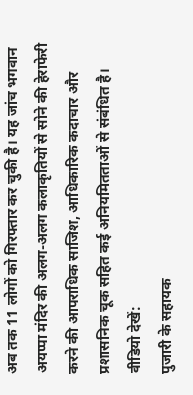अब तक 11 लोगों को गिरफ्तार कर चुकी है। यह जांच भगवान अयप्पा मंदिर की अलग-अलग कलाकृतियों से सोने की हेराफेरी करने की आपराधिक साजिश, आधिकारिक कदाचार और प्रशासनिक चूक सहित कई अनियमितताओं से संबंधित है।
वीडियो देखें:
पुजारी के सहायक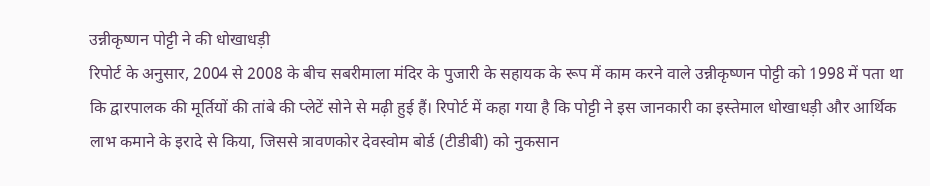उन्नीकृष्णन पोट्टी ने की धोखाधड़ी
रिपोर्ट के अनुसार, 2004 से 2008 के बीच सबरीमाला मंदिर के पुजारी के सहायक के रूप में काम करने वाले उन्नीकृष्णन पोट्टी को 1998 में पता था कि द्वारपालक की मूर्तियों की तांबे की प्लेटें सोने से मढ़ी हुई हैं। रिपोर्ट में कहा गया है कि पोट्टी ने इस जानकारी का इस्तेमाल धोखाधड़ी और आर्थिक लाभ कमाने के इरादे से किया, जिससे त्रावणकोर देवस्वोम बोर्ड (टीडीबी) को नुकसान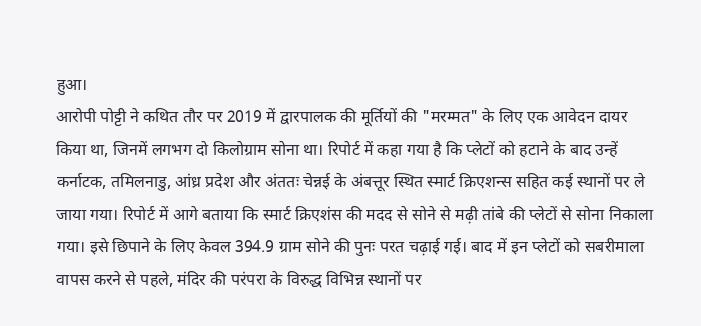हुआ।
आरोपी पोट्टी ने कथित तौर पर 2019 में द्वारपालक की मूर्तियों की "मरम्मत" के लिए एक आवेदन दायर किया था, जिनमें लगभग दो किलोग्राम सोना था। रिपोर्ट में कहा गया है कि प्लेटों को हटाने के बाद उन्हें कर्नाटक, तमिलनाडु, आंध्र प्रदेश और अंततः चेन्नई के अंबत्तूर स्थित स्मार्ट क्रिएशन्स सहित कई स्थानों पर ले जाया गया। रिपोर्ट में आगे बताया कि स्मार्ट क्रिएशंस की मदद से सोने से मढ़ी तांबे की प्लेटों से सोना निकाला गया। इसे छिपाने के लिए केवल 394.9 ग्राम सोने की पुनः परत चढ़ाई गई। बाद में इन प्लेटों को सबरीमाला वापस करने से पहले, मंदिर की परंपरा के विरुद्ध विभिन्न स्थानों पर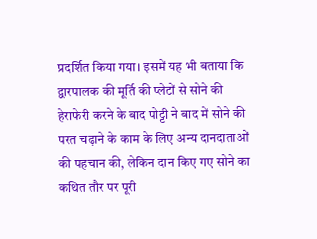प्रदर्शित किया गया। इसमें यह भी बताया कि द्वारपालक की मूर्ति की प्लेटों से सोने की हेराफेरी करने के बाद पोट्टी ने बाद में सोने की परत चढ़ाने के काम के लिए अन्य दानदाताओं की पहचान की, लेकिन दान किए गए सोने का कथित तौर पर पूरी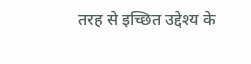तरह से इच्छित उद्देश्य के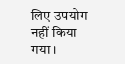लिए उपयोग नहीं किया गया।